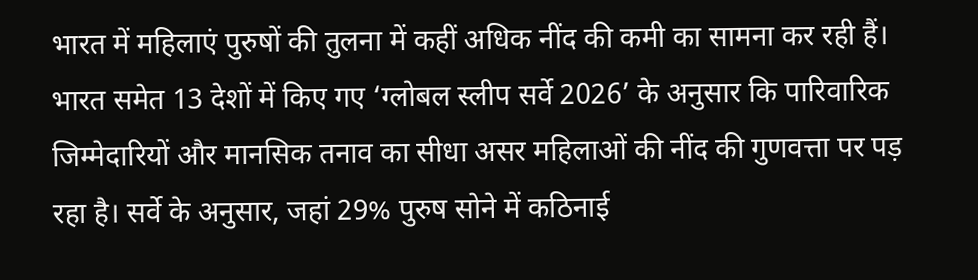भारत में महिलाएं पुरुषों की तुलना में कहीं अधिक नींद की कमी का सामना कर रही हैं। भारत समेत 13 देशों में किए गए ‘ग्लोबल स्लीप सर्वे 2026’ के अनुसार कि पारिवारिक जिम्मेदारियों और मानसिक तनाव का सीधा असर महिलाओं की नींद की गुणवत्ता पर पड़ रहा है। सर्वे के अनुसार, जहां 29% पुरुष सोने में कठिनाई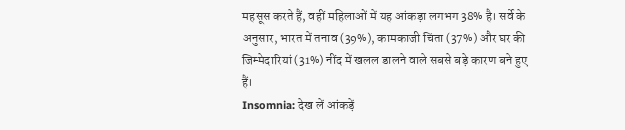महसूस करते हैं, वहीं महिलाओं में यह आंकड़ा लगभग 38% है। सर्वे के अनुसार, भारत में तनाव (39%), कामकाजी चिंता (37%) और घर की जिम्मेदारियां (31%) नींद में खलल डालने वाले सबसे बड़े कारण बने हुए हैं।
Insomnia: देख लें आंकड़ें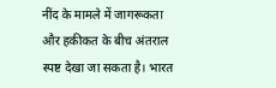नींद के मामले में जागरूकता और हकीकत के बीच अंतराल स्पष्ट देखा जा सकता है। भारत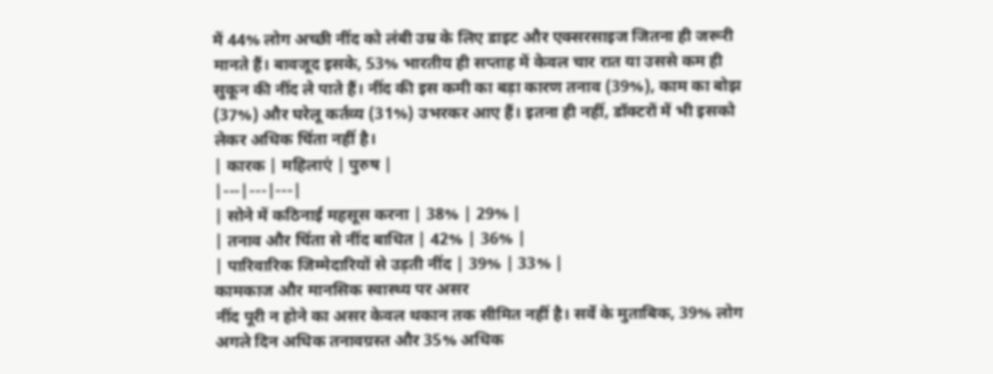में 44% लोग अच्छी नींद को लंबी उम्र के लिए डाइट और एक्सरसाइज जितना ही जरूरी मानते हैं। बावजूद इसके, 53% भारतीय ही सप्ताह में केवल चार रात या उससे कम ही सुकून की नींद ले पाते हैं। नींद की इस कमी का बड़ा कारण तनाव (39%), काम का बोझ (37%) और घरेलू कर्तव्य (31%) उभरकर आए हैं। इतना ही नहीं, डॉक्टरों में भी इसको लेकर अधिक चिंता नहीं है।
| कारक | महिलाएं | पुरुष |
|---|---|---|
| सोने में कठिनाई महसूस करना | 38% | 29% |
| तनाव और चिंता से नींद बाधित | 42% | 36% |
| पारिवारिक जिम्मेदारियों से उड़ती नींद | 39% | 33% |
कामकाज और मानसिक स्वास्थ्य पर असर
नींद पूरी न होने का असर केवल थकान तक सीमित नहीं है। सर्वे के मुताबिक, 39% लोग अगले दिन अधिक तनावग्रस्त और 35% अधिक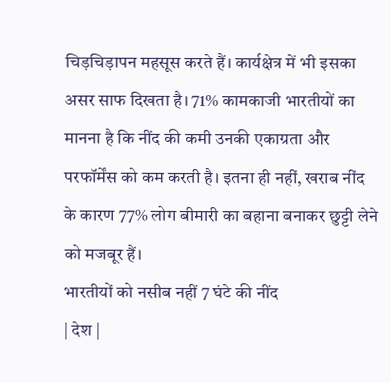चिड़चिड़ापन महसूस करते हैं। कार्यक्षेत्र में भी इसका असर साफ दिखता है। 71% कामकाजी भारतीयों का मानना है कि नींद की कमी उनकी एकाग्रता और परफॉर्मेंस को कम करती है। इतना ही नहीं, खराब नींद के कारण 77% लोग बीमारी का बहाना बनाकर छुट्टी लेने को मजबूर हैं।
भारतीयों को नसीब नहीं 7 घंटे की नींद
| देश |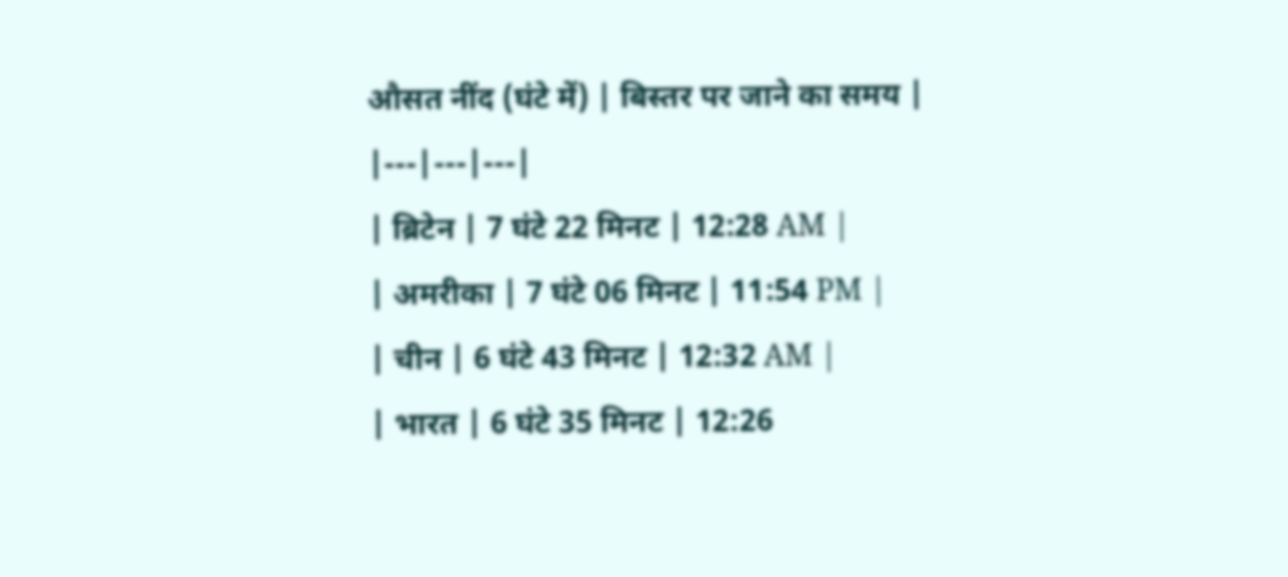औसत नींद (घंटे में) | बिस्तर पर जाने का समय |
|---|---|---|
| ब्रिटेन | 7 घंटे 22 मिनट | 12:28 AM |
| अमरीका | 7 घंटे 06 मिनट | 11:54 PM |
| चीन | 6 घंटे 43 मिनट | 12:32 AM |
| भारत | 6 घंटे 35 मिनट | 12:26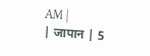AM |
| जापान | 5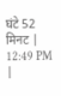घंटे 52 मिनट | 12:49 PM |